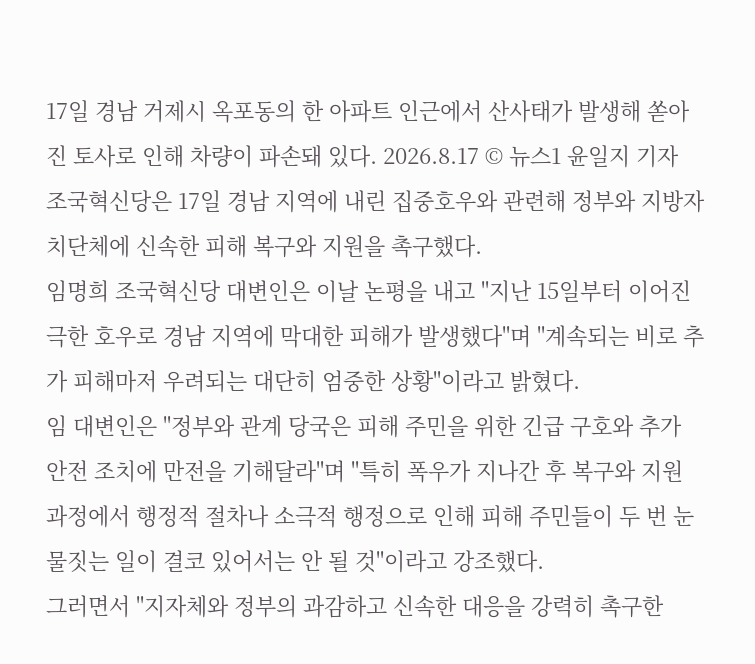17일 경남 거제시 옥포동의 한 아파트 인근에서 산사태가 발생해 쏟아진 토사로 인해 차량이 파손돼 있다. 2026.8.17 © 뉴스1 윤일지 기자
조국혁신당은 17일 경남 지역에 내린 집중호우와 관련해 정부와 지방자치단체에 신속한 피해 복구와 지원을 촉구했다.
임명희 조국혁신당 대변인은 이날 논평을 내고 "지난 15일부터 이어진 극한 호우로 경남 지역에 막대한 피해가 발생했다"며 "계속되는 비로 추가 피해마저 우려되는 대단히 엄중한 상황"이라고 밝혔다.
임 대변인은 "정부와 관계 당국은 피해 주민을 위한 긴급 구호와 추가 안전 조치에 만전을 기해달라"며 "특히 폭우가 지나간 후 복구와 지원 과정에서 행정적 절차나 소극적 행정으로 인해 피해 주민들이 두 번 눈물짓는 일이 결코 있어서는 안 될 것"이라고 강조했다.
그러면서 "지자체와 정부의 과감하고 신속한 대응을 강력히 촉구한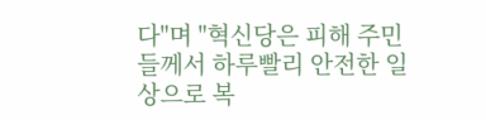다"며 "혁신당은 피해 주민들께서 하루빨리 안전한 일상으로 복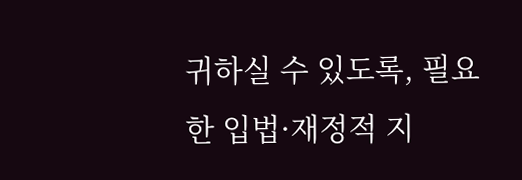귀하실 수 있도록, 필요한 입법·재정적 지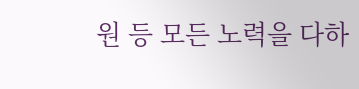원 등 모든 노력을 다하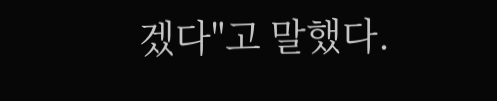겠다"고 말했다.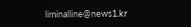liminalline@news1.kr